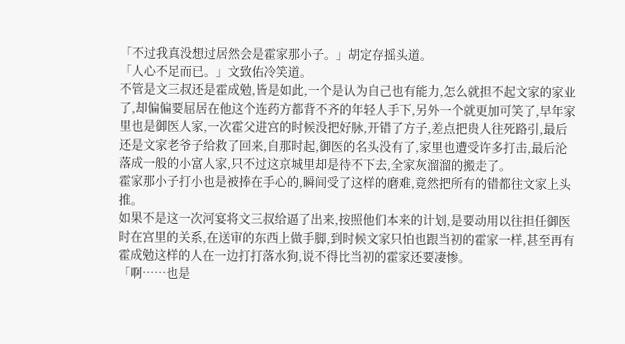「不过我真没想过居然会是霍家那小子。」胡定存摇头道。
「人心不足而已。」文致佑冷笑道。
不管是文三叔还是霍成勉,皆是如此,一个是认为自己也有能力,怎么就担不起文家的家业了,却偏偏要屈居在他这个连药方都背不齐的年轻人手下,另外一个就更加可笑了,早年家里也是御医人家,一次霍父进宫的时候没把好脉,开错了方子,差点把贵人往死路引,最后还是文家老爷子给救了回来,自那时起,御医的名头没有了,家里也遭受许多打击,最后沦落成一般的小富人家,只不过这京城里却是待不下去,全家灰溜溜的搬走了。
霍家那小子打小也是被捧在手心的,瞬间受了这样的磨难,竟然把所有的错都往文家上头推。
如果不是这一次河宴将文三叔给逼了出来,按照他们本来的计划,是要动用以往担任御医时在宫里的关系,在送审的东西上做手脚,到时候文家只怕也跟当初的霍家一样,甚至再有霍成勉这样的人在一边打打落水狗,说不得比当初的霍家还要凄惨。
「啊……也是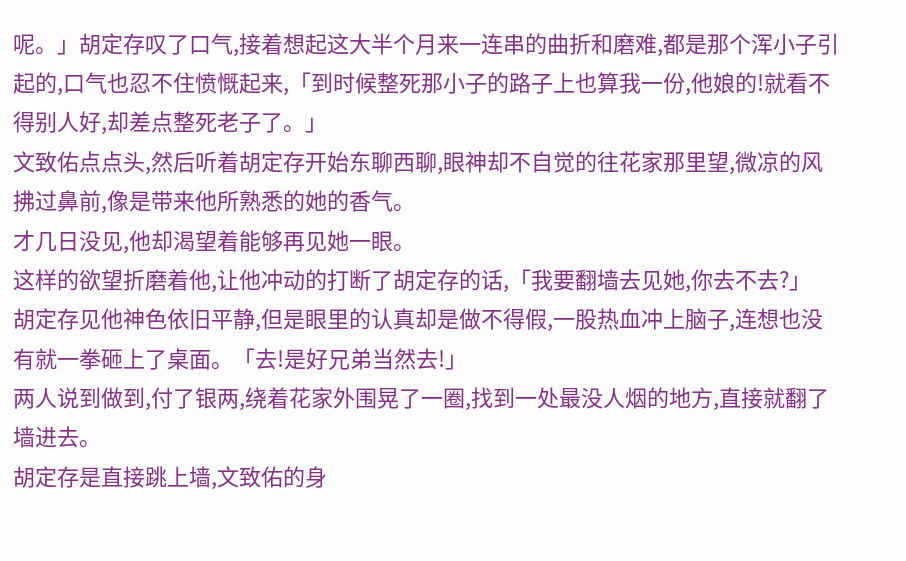呢。」胡定存叹了口气,接着想起这大半个月来一连串的曲折和磨难,都是那个浑小子引起的,口气也忍不住愤慨起来,「到时候整死那小子的路子上也算我一份,他娘的!就看不得别人好,却差点整死老子了。」
文致佑点点头,然后听着胡定存开始东聊西聊,眼神却不自觉的往花家那里望,微凉的风拂过鼻前,像是带来他所熟悉的她的香气。
才几日没见,他却渴望着能够再见她一眼。
这样的欲望折磨着他,让他冲动的打断了胡定存的话,「我要翻墙去见她,你去不去?」
胡定存见他神色依旧平静,但是眼里的认真却是做不得假,一股热血冲上脑子,连想也没有就一拳砸上了桌面。「去!是好兄弟当然去!」
两人说到做到,付了银两,绕着花家外围晃了一圈,找到一处最没人烟的地方,直接就翻了墙进去。
胡定存是直接跳上墙,文致佑的身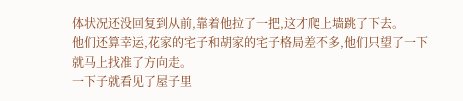体状况还没回复到从前,靠着他拉了一把,这才爬上墙跳了下去。
他们还算幸运,花家的宅子和胡家的宅子格局差不多,他们只望了一下就马上找准了方向走。
一下子就看见了屋子里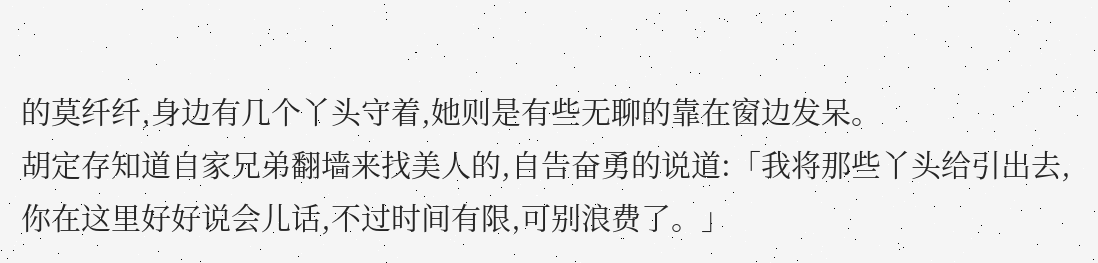的莫纤纤,身边有几个丫头守着,她则是有些无聊的靠在窗边发呆。
胡定存知道自家兄弟翻墙来找美人的,自告奋勇的说道:「我将那些丫头给引出去,你在这里好好说会儿话,不过时间有限,可别浪费了。」